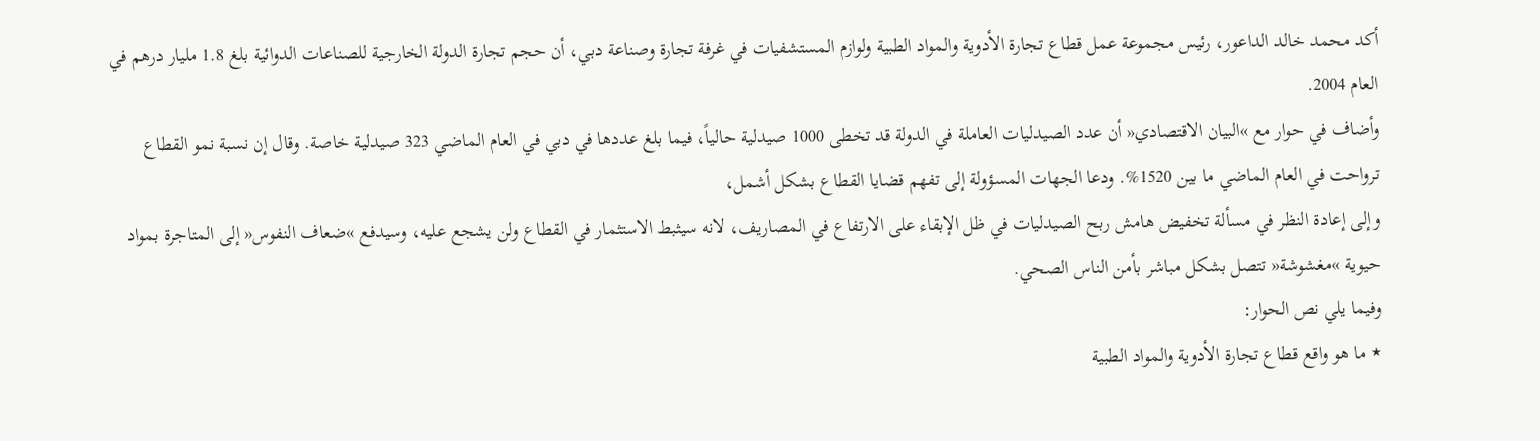أكد محمد خالد الداعور، رئيس مجموعة عمل قطاع تجارة الأدوية والمواد الطبية ولوازم المستشفيات في غرفة تجارة وصناعة دبي، أن حجم تجارة الدولة الخارجية للصناعات الدوائية بلغ 1.8 مليار درهم في العام 2004.
وأضاف في حوار مع »البيان الاقتصادي« أن عدد الصيدليات العاملة في الدولة قد تخطى 1000 صيدلية حالياً، فيما بلغ عددها في دبي في العام الماضي 323 صيدلية خاصة. وقال إن نسبة نمو القطاع ترواحت في العام الماضي ما بين 1520%. ودعا الجهات المسؤولة إلى تفهم قضايا القطاع بشكل أشمل،
وإلى إعادة النظر في مسألة تخفيض هامش ربح الصيدليات في ظل الإبقاء على الارتفاع في المصاريف، لانه سيثبط الاستثمار في القطاع ولن يشجع عليه، وسيدفع »ضعاف النفوس« إلى المتاجرة بمواد حيوية »مغشوشة« تتصل بشكل مباشر بأمن الناس الصحي.
وفيما يلي نص الحوار:
٭ ما هو واقع قطاع تجارة الأدوية والمواد الطبية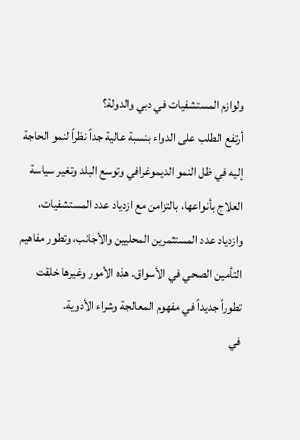ولوازم المستشفيات في دبي والدولة؟
أرتفع الطلب على الدواء بنسبة عالية جداً نظراً لنمو الحاجة إليه في ظل النمو الديموغرافي وتوسع البلد وتغير سياسة العلاج بأنواعها، بالتزامن مع ازدياد عدد المستشفيات، وازدياد عدد المستثمرين المحليين والأجانب، وتطور مفاهيم التأمين الصحي في الأسواق. هذه الأمور وغيرها خلقت تطوراً جديداً في مفهوم المعالجة وشراء الأدوية.
في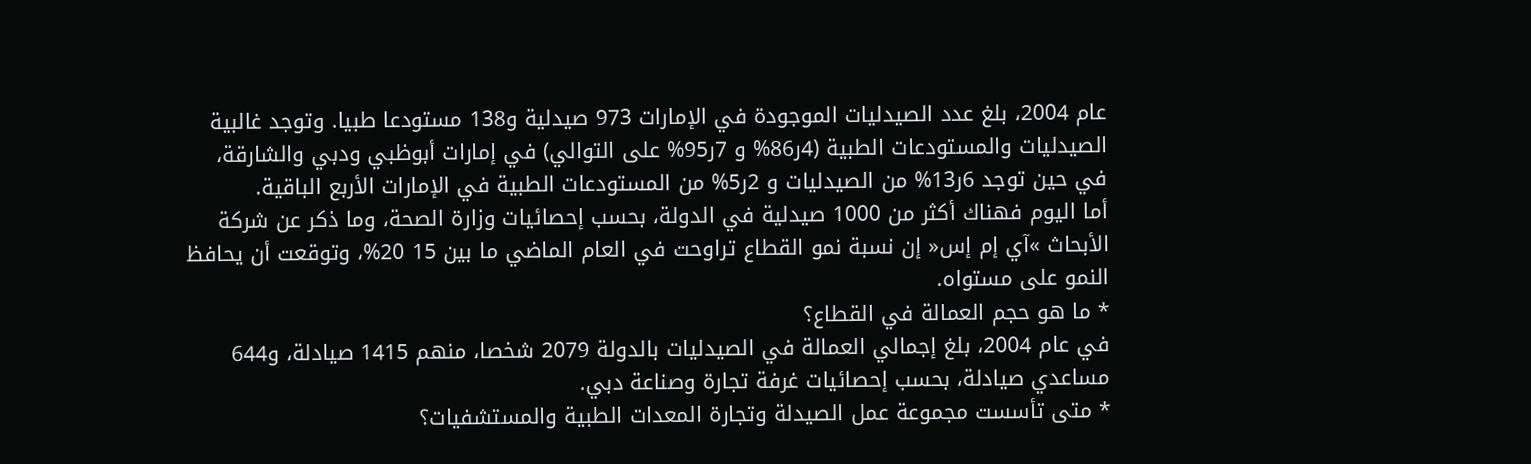عام 2004، بلغ عدد الصيدليات الموجودة في الإمارات 973 صيدلية و138 مستودعا طبيا. وتوجد غالبية الصيدليات والمستودعات الطبية (4ر86% و 7ر95% على التوالي) في إمارات أبوظبي ودبي والشارقة، في حين توجد 6ر13% من الصيدليات و 2ر5% من المستودعات الطبية في الإمارات الأربع الباقية.
أما اليوم فهناك أكثر من 1000 صيدلية في الدولة، بحسب إحصائيات وزارة الصحة، وما ذكر عن شركة الأبحاث »آي إم إس« إن نسبة نمو القطاع تراوحت في العام الماضي ما بين 15 20%، وتوقعت أن يحافظ النمو على مستواه.
٭ ما هو حجم العمالة في القطاع؟
في عام 2004، بلغ إجمالي العمالة في الصيدليات بالدولة 2079 شخصا، منهم 1415 صيادلة، و644 مساعدي صيادلة، بحسب إحصائيات غرفة تجارة وصناعة دبي.
٭ متى تأسست مجموعة عمل الصيدلة وتجارة المعدات الطبية والمستشفيات؟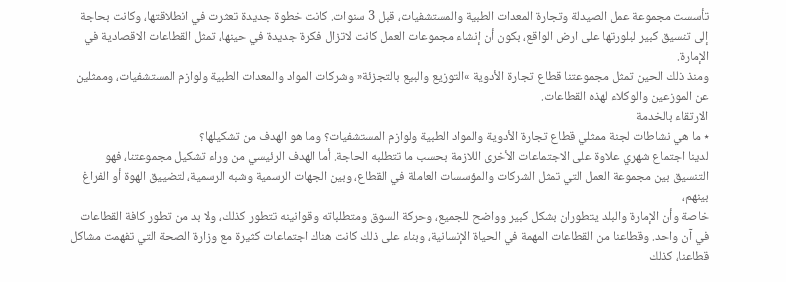تأسست مجموعة عمل الصيدلة وتجارة المعدات الطبية والمستشفيات، قبل 3 سنوات. كانت خطوة جديدة تعثرت في انطلاقتها، وكانت بحاجة إلى تنسيق كبير لبلورتها على ارض الواقع، بكون أن إنشاء مجموعات العمل كانت لاتزال فكرة جديدة في حينها، تمثل القطاعات الاقصادية في الإمارة.
ومنذ ذلك الحين تمثل مجموعتنا قطاع تجارة الأدوية »التوزيع والبيع بالتجزئة« وشركات المواد والمعدات الطبية ولوازم المستشفيات، وممثلين عن الموزعين والوكلاء لهذه القطاعات.
الارتقاء بالخدمة
٭ ما هي نشاطات لجنة ممثلي قطاع تجارة الأدوية والمواد الطبية ولوازم المستشفيات؟ وما هو الهدف من تشكيلها؟
لدينا اجتماع شهري علاوة على الاجتماعات الأخرى اللازمة بحسب ما تتطلبه الحاجة. أما الهدف الرئيسي من وراء تشكيل مجموعتنا، فهو التنسيق بين مجموعة العمل التي تمثل الشركات والمؤسسات العاملة في القطاع، وبين الجهات الرسمية وشبه الرسمية، لتضييق الهوة أو الفراغ بينهم،
خاصة وأن الإمارة والبلد يتطوران بشكل كبير وواضح للجميع، وحركة السوق ومتطلباته وقوانينه تتطور كذلك، ولا بد من تطور كافة القطاعات في آن واحد. وقطاعنا من القطاعات المهمة في الحياة الإنسانية، وبناء على ذلك كانت هناك اجتماعات كثيرة مع وزارة الصحة التي تفهمت مشاكل قطاعنا، كذلك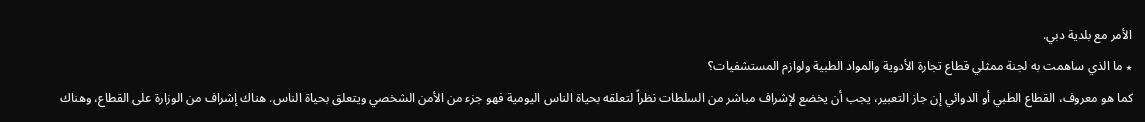الأمر مع بلدية دبي.
٭ ما الذي ساهمت به لجنة ممثلي قطاع تجارة الأدوية والمواد الطبية ولوازم المستشفيات؟
كما هو معروف، القطاع الطبي أو الدوائي إن جاز التعبير، يجب أن يخضع لإشراف مباشر من السلطات نظراً لتعلقه بحياة الناس اليومية فهو جزء من الأمن الشخصي ويتعلق بحياة الناس. هناك إشراف من الوزارة على القطاع، وهناك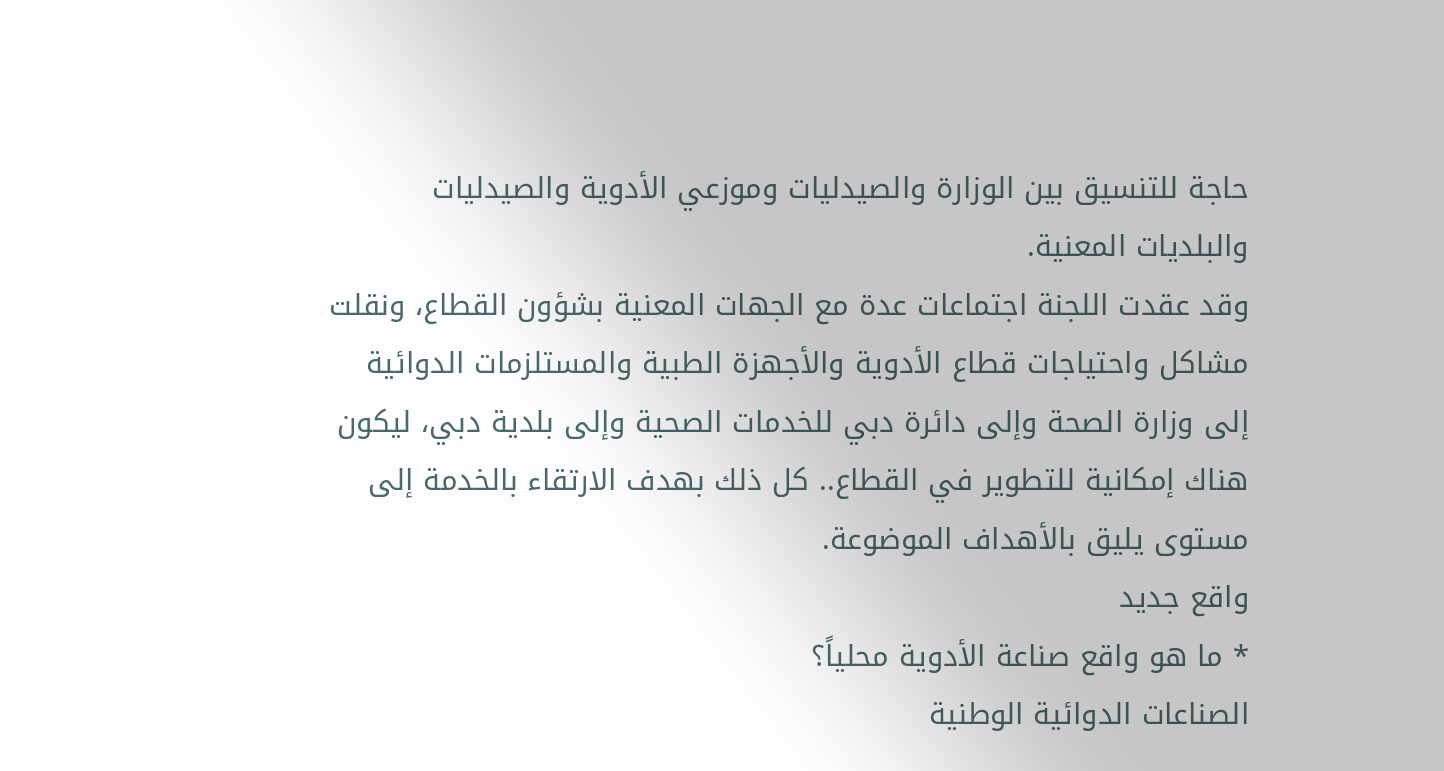حاجة للتنسيق بين الوزارة والصيدليات وموزعي الأدوية والصيدليات والبلديات المعنية.
وقد عقدت اللجنة اجتماعات عدة مع الجهات المعنية بشؤون القطاع، ونقلت مشاكل واحتياجات قطاع الأدوية والأجهزة الطبية والمستلزمات الدوائية إلى وزارة الصحة وإلى دائرة دبي للخدمات الصحية وإلى بلدية دبي، ليكون هناك إمكانية للتطوير في القطاع.. كل ذلك بهدف الارتقاء بالخدمة إلى مستوى يليق بالأهداف الموضوعة.
واقع جديد
٭ ما هو واقع صناعة الأدوية محلياً؟
الصناعات الدوائية الوطنية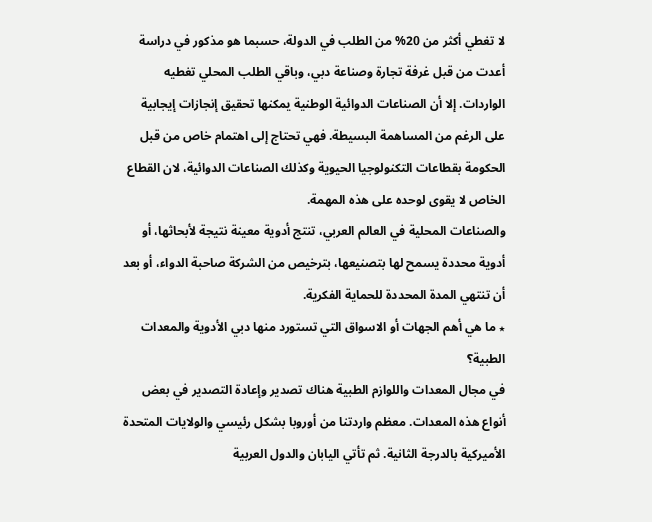لا تغطي أكثر من 20% من الطلب في الدولة، حسبما هو مذكور في دراسة أعدت من قبل غرفة تجارة وصناعة دبي، وباقي الطلب المحلي تغطيه الواردات. إلا أن الصناعات الدوائية الوطنية يمكنها تحقيق إنجازات إيجابية على الرغم من المساهمة البسيطة. فهي تحتاج إلى اهتمام خاص من قبل الحكومة بقطاعات التكنولوجيا الحيوية وكذلك الصناعات الدوائية، لان القطاع الخاص لا يقوى لوحده على هذه المهمة.
والصناعات المحلية في العالم العربي، تنتج أدوية معينة نتيجة لأبحاثها، أو أدوية محددة يسمح لها بتصنيعها، بترخيص من الشركة صاحبة الدواء، أو بعد أن تنتهي المدة المحددة للحماية الفكرية.
٭ ما هي أهم الجهات أو الاسواق التي تستورد منها دبي الأدوية والمعدات الطبية؟
في مجال المعدات واللوازم الطبية هناك تصدير وإعادة التصدير في بعض أنواع هذه المعدات. معظم واردتنا من أوروبا بشكل رئيسي والولايات المتحدة الأميركية بالدرجة الثانية. ثم تأتي اليابان والدول العربية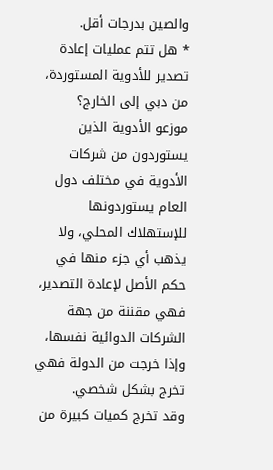والصين بدرجات أقل.
٭ هل تتم عمليات إعادة تصدير للأدوية المستوردة، من دبي إلى الخارج؟
موزعو الأدوية الذين يستوردون من شركات الأدوية في مختلف دول العام يستوردونها للإستهلاك المحلي، ولا يذهب أي جزء منها في حكم الأصل لإعادة التصدير، فهي مقننة من جهة الشركات الدوائية نفسها، وإذا خرجت من الدولة فهي تخرج بشكل شخصي.
وقد تخرج كميات كبيرة من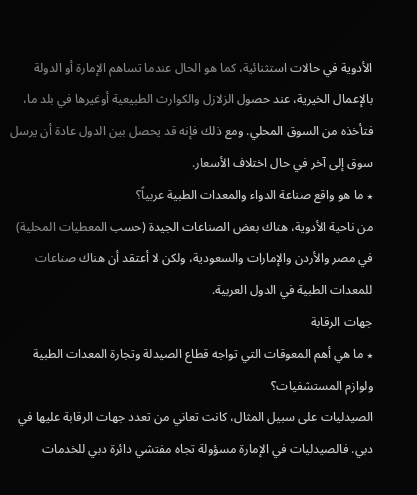الأدوية في حالات استثنائية، كما هو الحال عندما تساهم الإمارة أو الدولة بالإعمال الخيرية، عند حصول الزلازل والكوارث الطبيعية أوغيرها في بلد ما، فتأخذه من السوق المحلي. ومع ذلك فإنه قد يحصل بين الدول عادة أن يرسل سوق إلى آخر في حال اختلاف الأسعار.
٭ ما هو واقع صناعة الدواء والمعدات الطبية عربياً؟
من ناحية الأدوية، هناك بعض الصناعات الجيدة (حسب المعطيات المحلية) في مصر والأردن والإمارات والسعودية، ولكن لا أعتقد أن هناك صناعات للمعدات الطبية في الدول العربية.
جهات الرقابة
٭ ما هي أهم المعوقات التي تواجه قطاع الصيدلة وتجارة المعدات الطبية ولوازم المستشفيات؟
الصيدليات على سبيل المثال، كانت تعاني من تعدد جهات الرقابة عليها في دبي. فالصيدليات في الإمارة مسؤولة تجاه مفتشي دائرة دبي للخدمات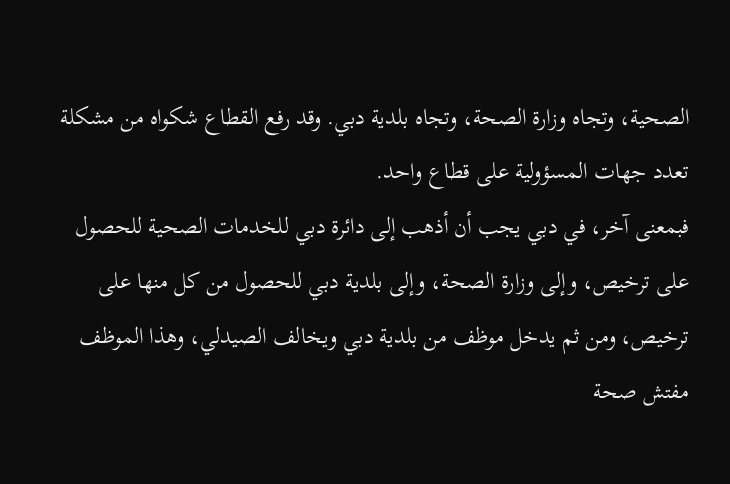الصحية، وتجاه وزارة الصحة، وتجاه بلدية دبي. وقد رفع القطاع شكواه من مشكلة تعدد جهات المسؤولية على قطاع واحد.
فبمعنى آخر، في دبي يجب أن أذهب إلى دائرة دبي للخدمات الصحية للحصول على ترخيص، وإلى وزارة الصحة، وإلى بلدية دبي للحصول من كل منها على ترخيص، ومن ثم يدخل موظف من بلدية دبي ويخالف الصيدلي، وهذا الموظف مفتش صحة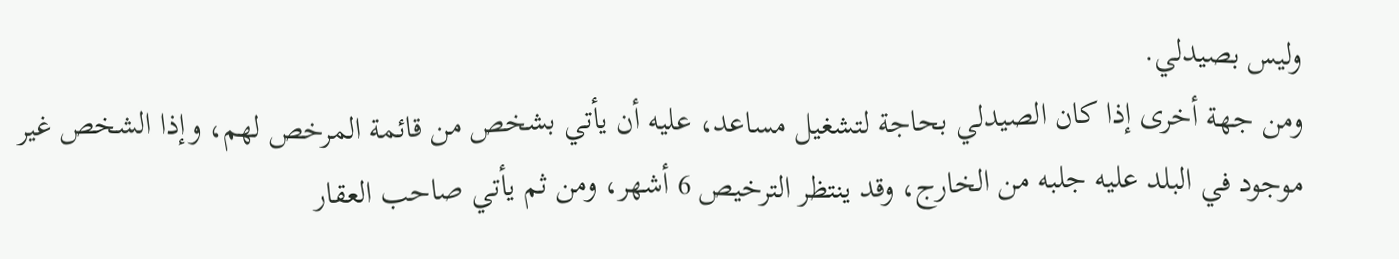وليس بصيدلي.
ومن جهة أخرى إذا كان الصيدلي بحاجة لتشغيل مساعد، عليه أن يأتي بشخص من قائمة المرخص لهم، وإذا الشخص غير موجود في البلد عليه جلبه من الخارج، وقد ينتظر الترخيص 6 أشهر، ومن ثم يأتي صاحب العقار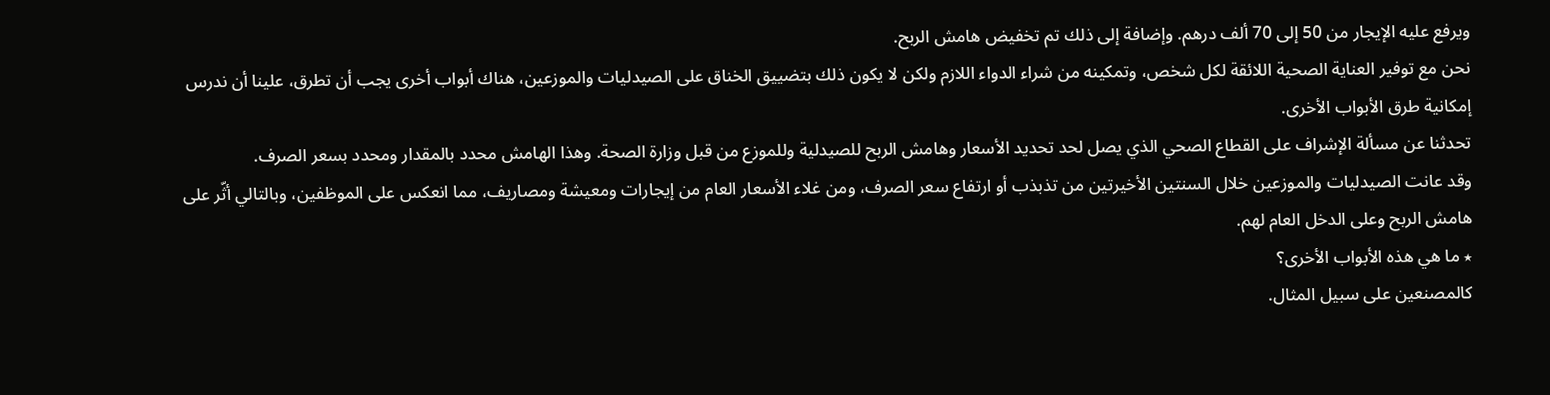ويرفع عليه الإيجار من 50 إلى 70 ألف درهم. وإضافة إلى ذلك تم تخفيض هامش الربح.
نحن مع توفير العناية الصحية اللائقة لكل شخص، وتمكينه من شراء الدواء اللازم ولكن لا يكون ذلك بتضييق الخناق على الصيدليات والموزعين، هناك أبواب أخرى يجب أن تطرق، علينا أن ندرس إمكانية طرق الأبواب الأخرى.
تحدثنا عن مسألة الإشراف على القطاع الصحي الذي يصل لحد تحديد الأسعار وهامش الربح للصيدلية وللموزع من قبل وزارة الصحة. وهذا الهامش محدد بالمقدار ومحدد بسعر الصرف.
وقد عانت الصيدليات والموزعين خلال السنتين الأخيرتين من تذبذب أو ارتفاع سعر الصرف، ومن غلاء الأسعار العام من إيجارات ومعيشة ومصاريف، مما انعكس على الموظفين، وبالتالي أثّر على هامش الربح وعلى الدخل العام لهم.
٭ ما هي هذه الأبواب الأخرى؟
كالمصنعين على سبيل المثال.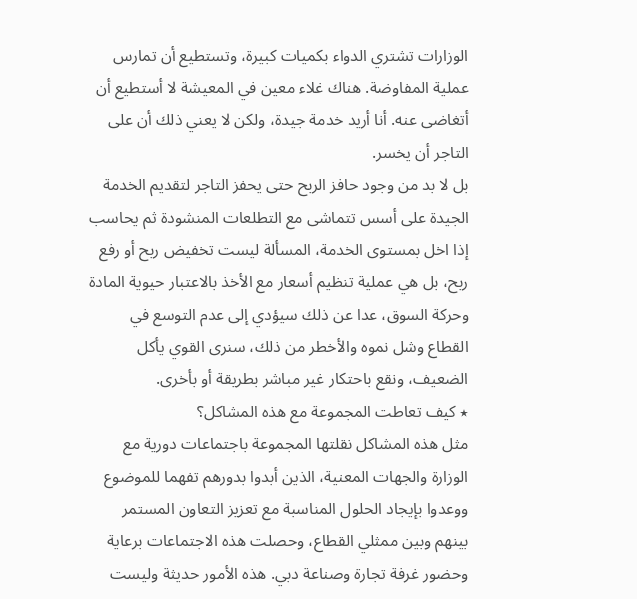الوزارات تشتري الدواء بكميات كبيرة، وتستطيع أن تمارس عملية المفاوضة. هناك غلاء معين في المعيشة لا أستطيع أن أتغاضى عنه. أنا أريد خدمة جيدة، ولكن لا يعني ذلك أن على التاجر أن يخسر.
بل لا بد من وجود حافز الربح حتى يحفز التاجر لتقديم الخدمة الجيدة على أسس تتماشى مع التطلعات المنشودة ثم يحاسب إذا اخل بمستوى الخدمة، المسألة ليست تخفيض ربح أو رفع ربح، بل هي عملية تنظيم أسعار مع الأخذ بالاعتبار حيوية المادة وحركة السوق، عدا عن ذلك سيؤدي إلى عدم التوسع في القطاع وشل نموه والأخطر من ذلك، سنرى القوي يأكل الضعيف، ونقع باحتكار غير مباشر بطريقة أو بأخرى.
٭ كيف تعاطت المجموعة مع هذه المشاكل؟
مثل هذه المشاكل نقلتها المجموعة باجتماعات دورية مع الوزارة والجهات المعنية، الذين أبدوا بدورهم تفهما للموضوع ووعدوا بإيجاد الحلول المناسبة مع تعزيز التعاون المستمر بينهم وبين ممثلي القطاع، وحصلت هذه الاجتماعات برعاية وحضور غرفة تجارة وصناعة دبي. هذه الأمور حديثة وليست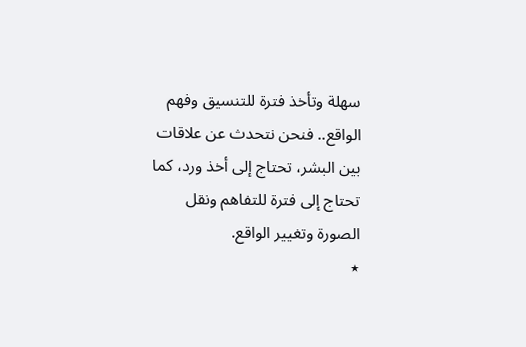سهلة وتأخذ فترة للتنسيق وفهم الواقع.. فنحن نتحدث عن علاقات بين البشر، تحتاج إلى أخذ ورد، كما تحتاج إلى فترة للتفاهم ونقل الصورة وتغيير الواقع.
٭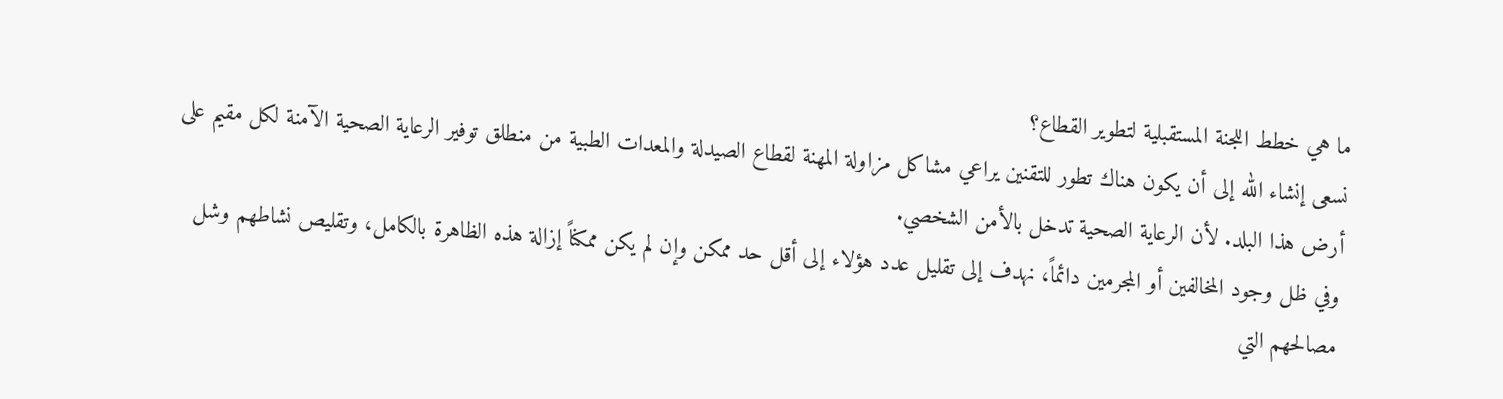ما هي خطط اللجنة المستقبلية لتطوير القطاع؟
نسعى إنشاء الله إلى أن يكون هناك تطور للتقنين يراعي مشاكل مزاولة المهنة لقطاع الصيدلة والمعدات الطبية من منطلق توفير الرعاية الصحية الآمنة لكل مقيم على أرض هذا البلد. لأن الرعاية الصحية تدخل بالأمن الشخصي.
وفي ظل وجود المخالفين أو المجرمين دائماً، نهدف إلى تقليل عدد هؤلاء إلى أقل حد ممكن وإن لم يكن ممكناً إزالة هذه الظاهرة بالكامل، وتقليص نشاطهم وشل مصالحهم التي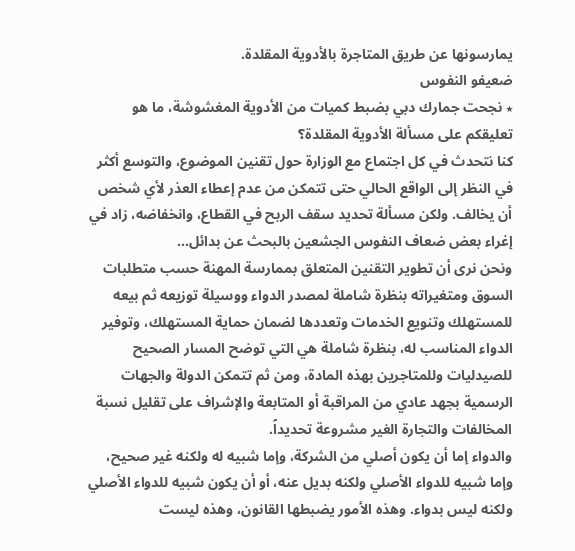يمارسونها عن طريق المتاجرة بالأدوية المقلدة.
ضعيفو النفوس
٭ نجحت جمارك دبي بضبط كميات من الأدوية المغشوشة، ما هو تعليقكم على مسألة الأدوية المقلدة؟
كنا نتحدث في كل اجتماع مع الوزارة حول تقنين الموضوع، والتوسع أكثر في النظر إلى الواقع الحالي حتى تتمكن من عدم إعطاء العذر لأي شخص أن يخالف. ولكن مسألة تحديد سقف الربح في القطاع، وانخفاضه، زاد في إغراء بعض ضعاف النفوس الجشعين بالبحث عن بدائل...
ونحن نرى أن تطوير التقنين المتعلق بممارسة المهنة حسب متطلبات السوق ومتغيراته بنظرة شاملة لمصدر الدواء ووسيلة توزيعه ثم بيعه للمستهلك وتنويع الخدمات وتعددها لضمان حماية المستهلك، وتوفير الدواء المناسب له، بنظرة شاملة هي التي توضح المسار الصحيح للصيدليات وللمتاجرين بهذه المادة، ومن ثم تتمكن الدولة والجهات الرسمية بجهد عادي من المراقبة أو المتابعة والإشراف على تقليل نسبة المخالفات والتجارة الغير مشروعة تحديداً.
والدواء إما أن يكون أصلي من الشركة، وإما شبيه له ولكنه غير صحيح، وإما شبيه للدواء الأصلي ولكنه بديل عنه، أو أن يكون شبيه للدواء الأصلي ولكنه ليس بدواء. وهذه الأمور يضبطها القانون، وهذه ليست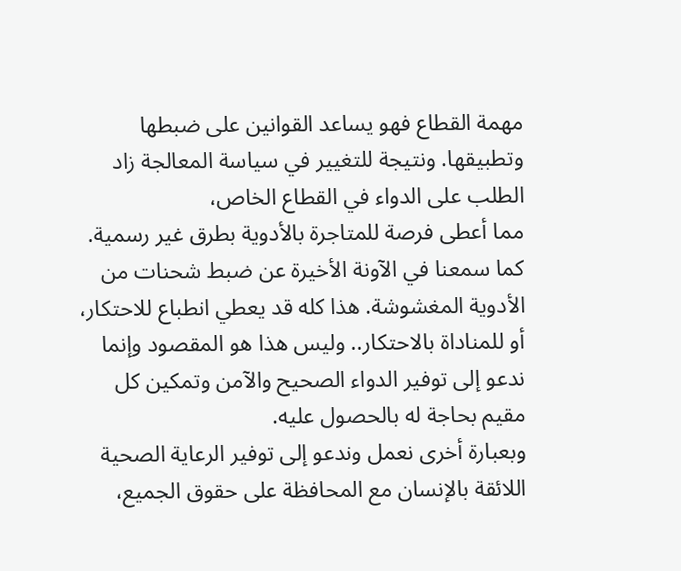مهمة القطاع فهو يساعد القوانين على ضبطها وتطبيقها. ونتيجة للتغيير في سياسة المعالجة زاد الطلب على الدواء في القطاع الخاص،
مما أعطى فرصة للمتاجرة بالأدوية بطرق غير رسمية. كما سمعنا في الآونة الأخيرة عن ضبط شحنات من الأدوية المغشوشة. هذا كله قد يعطي انطباع للاحتكار، أو للمناداة بالاحتكار.. وليس هذا هو المقصود وإنما ندعو إلى توفير الدواء الصحيح والآمن وتمكين كل مقيم بحاجة له بالحصول عليه.
وبعبارة أخرى نعمل وندعو إلى توفير الرعاية الصحية اللائقة بالإنسان مع المحافظة على حقوق الجميع،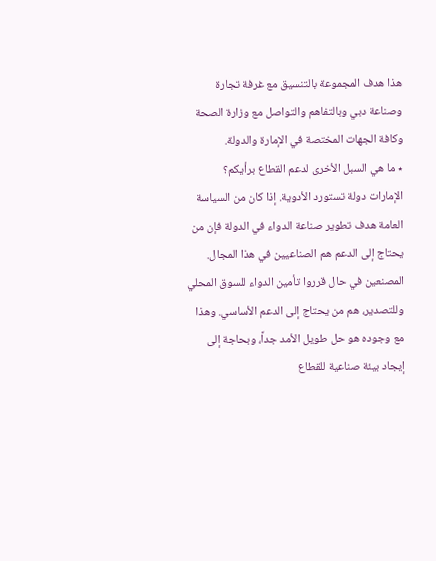هذا هدف المجموعة بالتنسيق مع غرفة تجارة وصناعة دبي وبالتفاهم والتواصل مع وزارة الصحة وكافة الجهات المختصة في الإمارة والدولة.
٭ ما هي السبل الأخرى لدعم القطاع برأيكم؟
الإمارات دولة تستورد الأدوية. إذا كان من السياسة العامة هدف تطوير صناعة الدواء في الدولة فإن من يحتاج إلى الدعم هم الصناعيين في هذا المجال. المصنعين في حال قرروا تأمين الدواء للسوق المحلي وللتصدير، هم من يحتاج إلى الدعم الأساسي. وهذا مع وجوده هو حل طويل الأمد جداً، وبحاجة إلى إيجاد بيئة صناعية للقطاع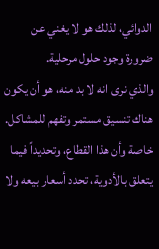الدوائي، لذلك هو لا يغني عن ضرورة وجود حلول مرحلية.
والذي نرى انه لا بد منه، هو أن يكون هناك تنسيق مستمر وتفهم للمشاكل. خاصة وأن هذا القطاع، وتحديداً فيما يتعلق بالأدوية، تحدد أسعار بيعه ولا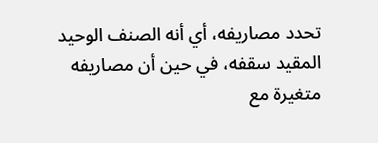تحدد مصاريفه، أي أنه الصنف الوحيد المقيد سقفه، في حين أن مصاريفه متغيرة مع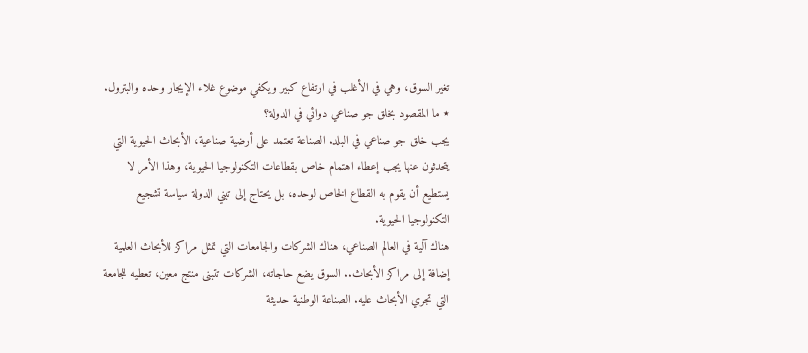تغير السوق، وهي في الأغلب في ارتفاع كبير ويكفي موضوع غلاء الإيجار وحده والبترول.
٭ ما المقصود بخلق جو صناعي دوائي في الدولة؟
يجب خلق جو صناعي في البلد. الصناعة تعتمد على أرضية صناعية، الأبحاث الحيوية التي يتحدثون عنها يجب إعطاء اهتمام خاص بقطاعات التكنولوجيا الحيوية، وهذا الأمر لا يستطيع أن يقوم به القطاع الخاص لوحده، بل يحتاج إلى تبني الدولة سياسة تشجيع التكنولوجيا الحيوية.
هناك آلية في العالم الصناعي، هناك الشركات والجامعات التي تمثل مراكز للأبحاث العلمية إضافة إلى مراكز الأبحاث.. السوق يضع حاجاته، الشركات تتبنى منتج معين، تعطيه للجامعة التي تجري الأبحاث عليه. الصناعة الوطنية حديثة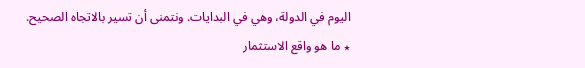اليوم في الدولة، وهي في البدايات. ونتمنى أن تسير بالاتجاه الصحيح.
٭ ما هو واقع الاستثمار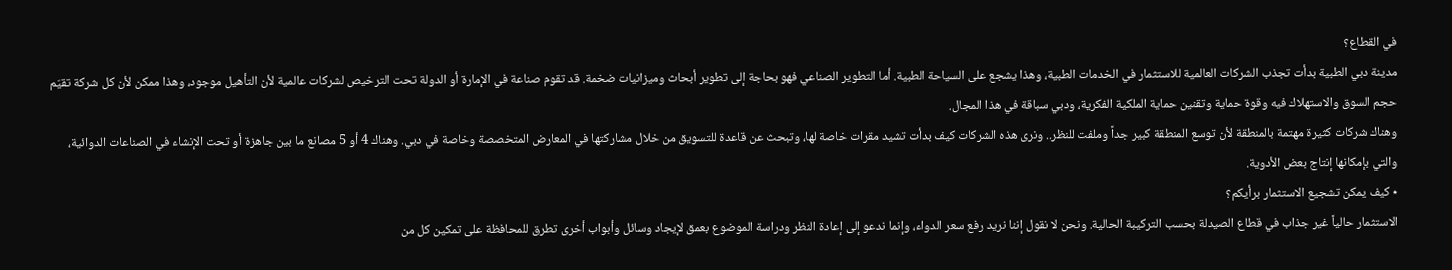في القطاع؟
مدينة دبي الطبية بدأت تجذب الشركات العالمية للاستثمار في الخدمات الطبية، وهذا يشجع على السياحة الطبية. أما التطوير الصناعي فهو بحاجة إلى تطوير أبحاث وميزانيات ضخمة. قد تقوم صناعة في الإمارة أو الدولة تحت الترخيص لشركات عالمية لأن التأهيل موجود، وهذا ممكن لأن كل شركة تقيّم حجم السوق والاستهلاك فيه وقوة حماية وتقنين حماية الملكية الفكرية، ودبي سباقة في هذا المجال.
وهناك شركات كثيرة مهتمة بالمنطقة لأن توسع المنطقة كبير جداً وملفت للنظر.. ونرى هذه الشركات كيف بدأت تشيد مقرات خاصة لها، وتبحث عن قاعدة للتسويق من خلال مشاركتها في المعارض المتخصصة وخاصة في دبي. وهناك 4 أو 5 مصانع ما بين جاهزة أو تحت الإنشاء في الصناعات الدوائية، والتي بإمكانها إنتاج بعض الأدوية.
٭ كيف يمكن تشجيع الاستثمار برأيكم؟
الاستثمار حالياً غير جذاب في قطاع الصيدلة بحسب التركيبة الحالية. ونحن لا نقول إننا نريد رفع سعر الدواء، وإنما ندعو إلى إعادة النظر ودراسة الموضوع بعمق لإيجاد وسائل وأبواب أخرى تطرق للمحافظة على تمكين كل من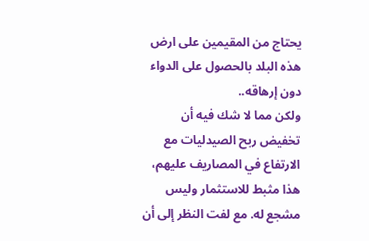يحتاج من المقيمين على ارض هذه البلد بالحصول على الدواء دون إرهاقه..
ولكن مما لا شك فيه أن تخفيض ربح الصيدليات مع الارتفاع في المصاريف عليهم، هذا مثبط للاستثمار وليس مشجع له. مع لفت النظر إلى أن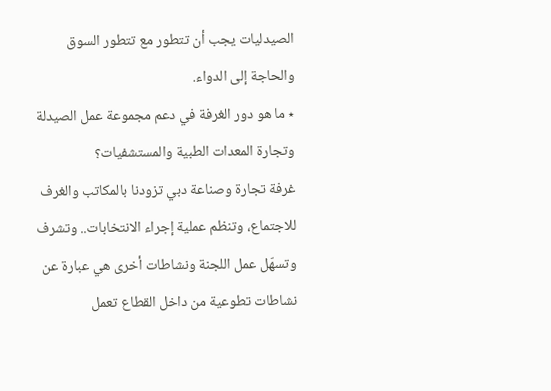الصيدليات يجب أن تتطور مع تتطور السوق والحاجة إلى الدواء.
٭ ما هو دور الغرفة في دعم مجموعة عمل الصيدلة وتجارة المعدات الطبية والمستشفيات؟
غرفة تجارة وصناعة دبي تزودنا بالمكاتب والغرف للاجتماع، وتنظم عملية إجراء الانتخابات.. وتشرف وتسهّل عمل اللجنة ونشاطات أخرى هي عبارة عن نشاطات تطوعية من داخل القطاع تعمل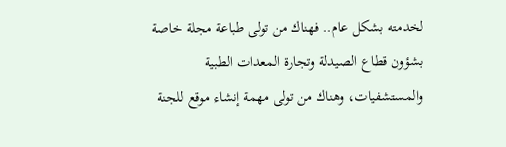لخدمته بشكل عام.. فهناك من تولى طباعة مجلة خاصة بشؤون قطاع الصيدلة وتجارة المعدات الطبية والمستشفيات، وهناك من تولى مهمة إنشاء موقع للجنة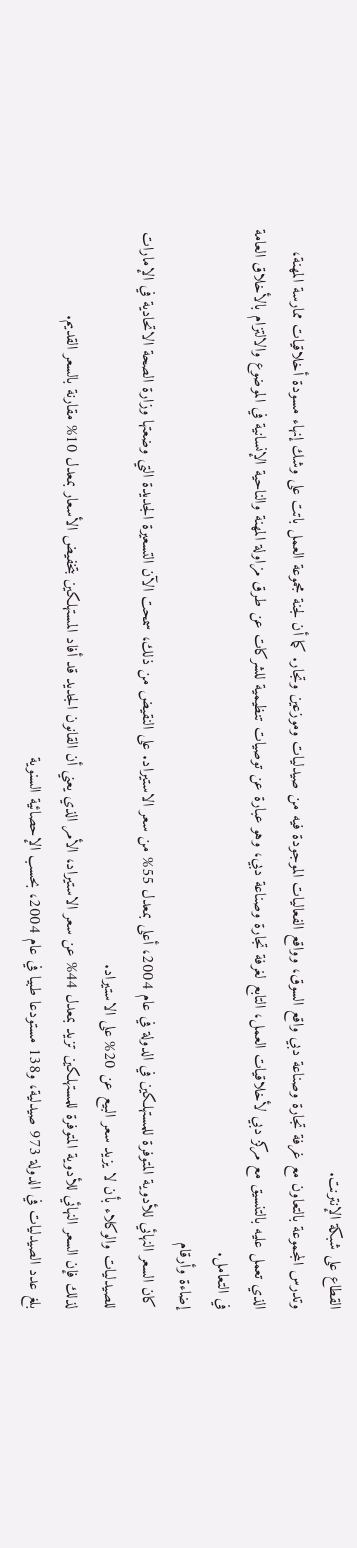القطاع على شبكة الإنترنت.
وتدرس المجموعة بالتعاون مع غرفة تجارة وصناعة دبي واقع السوق، وواقع الفعاليات الموجودة فيه من صيدليات وموزعين وتجار. كما أن لجنة مجموعة العمل باتت على وشك إنهاء مسودة أخلاقيات ممارسة المهنة، الذي تعمل عليه بالتنسيق مع مركز دبي لأخلاقيات العمل، التابع لغرفة تجارة وصناعة دبي، وهو عبارة عن توصيات تنظيمية للشركات عن طرق مزاولة المهنة والناحية الإنسانية في الموضوع والالتزام بالأخلاق العامة في التعامل.
إضاءة وأرقام
كان السعر النهائي للأدوية المتوفرة للمستهلكين في الدولة في عام 2004، أعلى بمعدل 55% من سعر الاستيراد. على النقيض من ذلك، سمحت الآن التسعيرة الجديدة التي وضعتها وزارة الصحة الاتحادية في الإمارات للصيدليات والوكلاء بأن لا يزيد سعر البيع عن 20% على الاستيراد.
لذلك فإن السعر النهائي للأدوية المتوفرة للمستهلكين تزيد بمعدل 44% عن سعر الاستيراد، الأمر الذي يعني أن القانون الجديد قد أفاد المستهلكين بتخفيض الأسعار بمعدل 10% مقارنة بالسعر القديم.
بلغ عدد الصيدليات في الدولة 973 صيدلية، و138 مستودعا طبيا في عام 2004، بحسب الإحصائية السنوية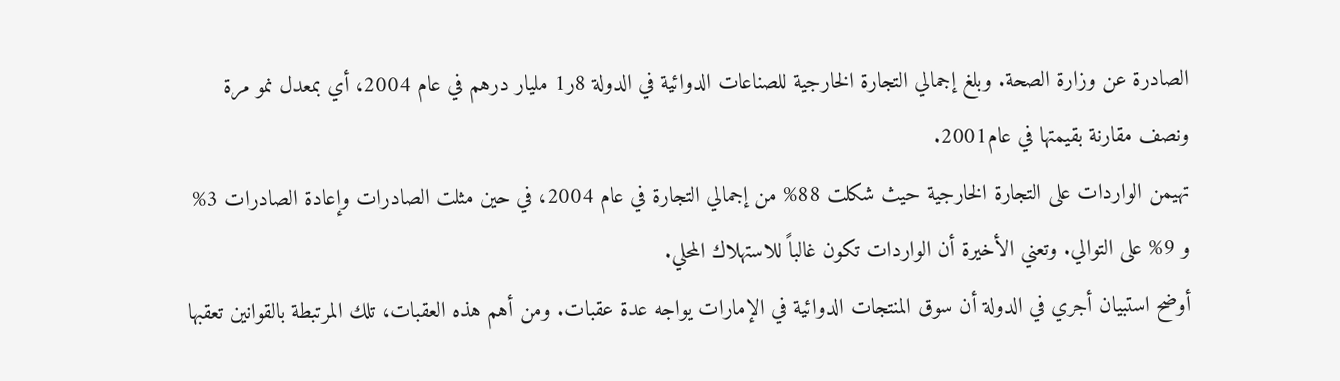الصادرة عن وزارة الصحة. وبلغ إجمالي التجارة الخارجية للصناعات الدوائية في الدولة 8ر1 مليار درهم في عام 2004، أي بمعدل نمو مرة ونصف مقارنة بقيمتها في عام2001.
تهيمن الواردات على التجارة الخارجية حيث شكلت 88% من إجمالي التجارة في عام 2004، في حين مثلت الصادرات وإعادة الصادرات 3% و 9% على التوالي. وتعني الأخيرة أن الواردات تكون غالباً للاستهلاك المحلي.
أوضح استبيان أجري في الدولة أن سوق المنتجات الدوائية في الإمارات يواجه عدة عقبات. ومن أهم هذه العقبات، تلك المرتبطة بالقوانين تعقبها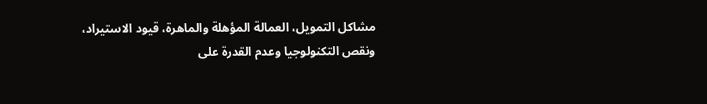مشاكل التمويل، العمالة المؤهلة والماهرة، قيود الاستيراد، ونقص التكنولوجيا وعدم القدرة على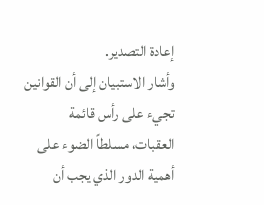إعادة التصدير.
وأشار الاستبيان إلى أن القوانين تجيء على رأس قائمة العقبات، مسلطاً الضوء على أهمية الدور الذي يجب أن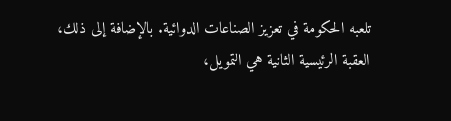تلعبه الحكومة في تعزيز الصناعات الدوائية. بالإضافة إلى ذلك، العقبة الرئيسية الثانية هي التمويل،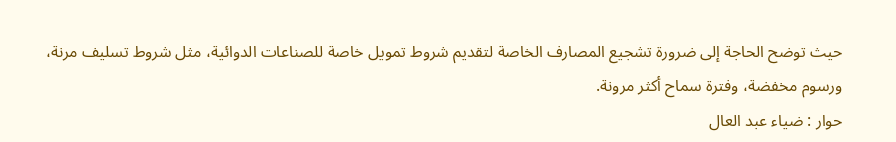حيث توضح الحاجة إلى ضرورة تشجيع المصارف الخاصة لتقديم شروط تمويل خاصة للصناعات الدوائية، مثل شروط تسليف مرنة، ورسوم مخفضة، وفترة سماح أكثر مرونة.
حوار : ضياء عبد العال